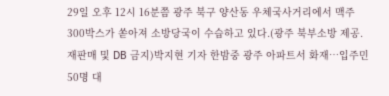29일 오후 12시 16분쯤 광주 북구 양산동 우체국사거리에서 맥주 300박스가 쏟아져 소방당국이 수습하고 있다.(광주 북부소방 제공. 재판매 및 DB 금지)박지현 기자 한밤중 광주 아파트서 화재…입주민 50명 대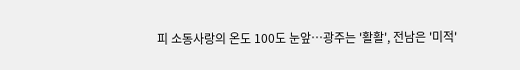피 소동사랑의 온도 100도 눈앞…광주는 '활활', 전남은 '미적'